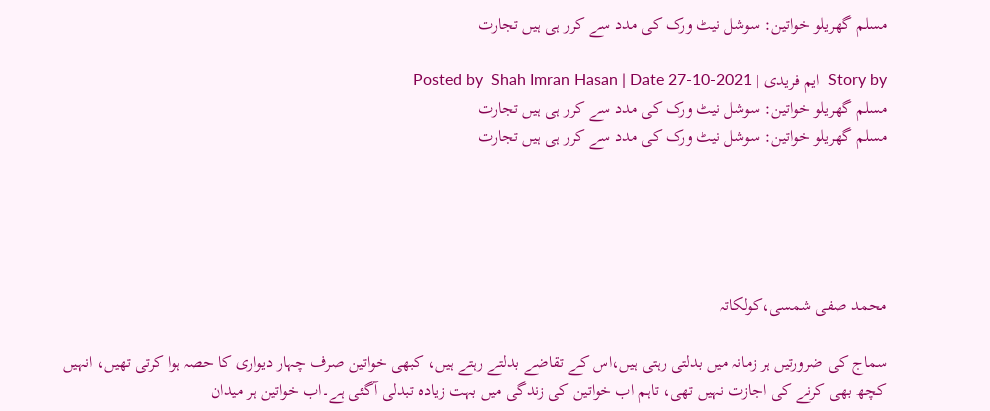مسلم گھریلو خواتین: سوشل نیٹ ورک کی مدد سے کرر ہی ہیں تجارت

Story by  ایم فریدی | Posted by  Shah Imran Hasan | Date 27-10-2021
مسلم گھریلو خواتین: سوشل نیٹ ورک کی مدد سے کرر ہی ہیں تجارت
مسلم گھریلو خواتین: سوشل نیٹ ورک کی مدد سے کرر ہی ہیں تجارت





محمد صفی شمسی،کولکاتہ

سماج کی ضرورتیں ہر زمانہ میں بدلتی رہتی ہیں،اس کے تقاضے بدلتے رہتے ہیں، کبھی خواتین صرف چہار دیواری کا حصہ ہوا کرتی تھیں، انہیں کچھ بھی کرنے کی اجازت نہیں تھی، تاہم اب خواتین کی زندگی میں بہت زیادہ تبدلی آگئی ہے۔اب خواتین ہر میدان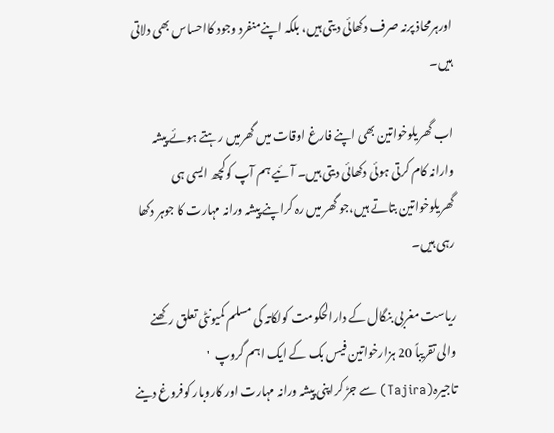اورہرمحاذ پرنہ صرف دکھائی دیتی ہیں، بلکہ اپنےمنفرد وجود کااحساس بھی دلاتی ہیں۔

اب گھریلوخواتین بھی اپنے فارغ اوقات میں گھرمیں رہتے ہوئے پیشہ وارانہ کام کرتی ہوئی دکھائی دیتی ہیں۔ آئیے ہم آپ کوکچھ ایسی ہی گھریلوخواتین بتاتے ہیں،جو گھر میں رہ کراپنے پیشہ ورانہ مہارت کا جوہر دکھا رہی ہیں۔

ریاست مغربی بنگال کے دارالحکومت کولکاتہ کی مسلم کمیونٹی تعلق رکھنے والی تقریباً 20 ہزارخواتین فیس بک کے ایک اہم گروپ  ' تاجیرہ(Tajira) سے جڑ کراپنی پیشہ ورانہ مہارت اور کاروبار کوفروغ دینے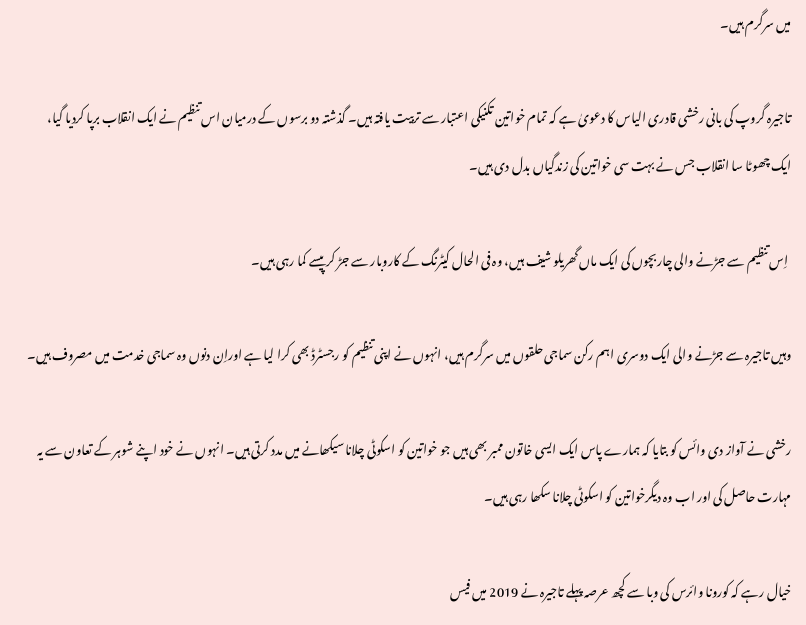میں سرگرم ہیں۔

تاجیرہ گروپ کی بانی رخشی قادری الیاس کا دعویٰ ہے کہ تمام خواتین تکنیکی اعتبار سے تربیت یافتہ ہیں۔ گذشتہ دو برسوں کے درمیان اس تنظیم نے ایک انقلاب برپا کردیا گیا، ایک چھوٹا سا انقلاب جس نے بہت سی خواتین کی زندگیاں بدل دی ہیں۔

 اِس تنظیم سے جڑنے والی چاربچوں کی ایک ماں گھریلو شیف ہیں، وہ فی الحال کیٹرنگ کے کاروبار سے جڑ کر پیسے کما رہی ہیں۔

وہیں تاجیرہ سے جڑنے والی ایک دوسری اہم رکن سماجی حلقوں میں سرگرم ہیں، انہوں نے اپنی تنظیم کو رجسٹرڈ بھی کرا لیا ہے اوراِن دنوں وہ سماجی خدمت میں مصروف ہیں۔

رخشی نے آواز دی وائس کو بتایا کہ ہمارے پاس ایک ایسی خاتون ممبر بھی ہیں جو خواتین کو اسکوٹی چلانا سیکھانے میں مدد کرتی ہیں۔ انہوں نے خود اپنے شوہر کے تعاون سے یہ مہارت حاصل کی اور اب وہ دیگرخواتین کو اسکوٹی چلانا سکھا رہی ہیں۔

خیال رہے کہ کورونا وائرس کی وبا سے کچھ عرصہ پہلے تاجیرہ نے 2019 میں فیس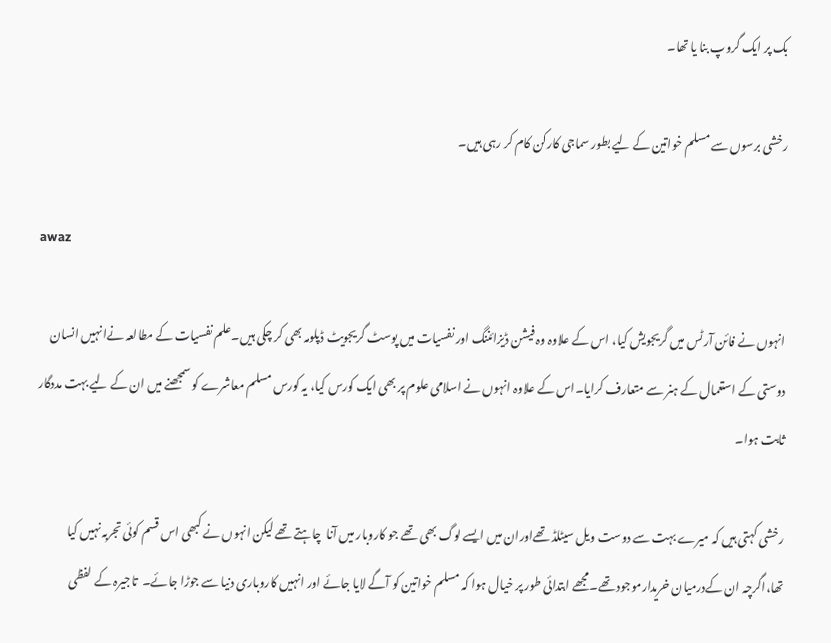بک پر ایک گروپ بنا یا تھا۔

رخشی برسوں سے مسلم خواتین کے لیے بطور سماجی کارکن کام کر رہی ہیں۔

awaz

انہوں نے فائن آرٹس میں گریجویش کیا، اس کے علاوہ وہ فیشن ڈیزائننگ اور نفسیات میں پوسٹ گریجویٹ ڈپلومہ بھی کر چکی ہیں۔علم نفسیات کے مطالعہ نےانہیں انسان دوستی کے استعمال کے ہنر سے متعارف کرایا۔اس کے علاوہ انہوں نے اسلامی علوم پر بھی ایک کورس کیا، یہ کورس مسلم معاشرے کو سمجھنے میں ان کے لیے بہت مددگار ثابت ہوا۔

رخشی کہتی ہیں کہ میرے بہت سے دوست ویل سیٹلڈ تھےاوران میں ایسے لوگ بھی تھے جو کاروبار میں آنا  چاہتے تھے لیکن انہوں نے کبھی اس قسم کوئی تجربہ نہیں کیا تھا،اگرچہ ان کےدرمیان خریدارموجود تھے۔مجھے ابتدائی طور پر خیال ہوا کہ مسلم خواتین کو آگے لایا جائے اور انہیں کاروباری دنیا سے جوڑا جائے۔  تاجیرہ کے لفظی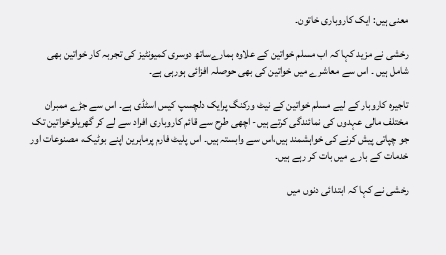معنی ہیں: ایک کاروباری خاتون۔

رخشی نے مزید کہا کہ اب مسلم خواتین کے علاوہ ہمارےساتھ دوسری کمیونٹیز کی تجربہ کار خواتین بھی شامل ہیں ۔ اس سے معاشرے میں خواتین کی بھی حوصلہ افزائی ہورہی ہے۔

تاجیرہ کاروبار کے لیے مسلم خواتین کے نیٹ ورکنگ پرایک دلچسپ کیس اسٹڈی ہے۔ اس سے جڑے ممبران مختلف مالی عہدوں کی نمائندگی کرتے ہیں- اچھی طرح سے قائم کاروباری افراد سے لے کر گھریلوخواتین تک جو چپاتی پیش کرنے کی خواہشمند ہیں،اس سے وابستہ ہیں۔ اس پلیٹ فارم پرماہرین اپنے بوٹیک، مصنوعات اور خدمات کے بارے میں بات کر رہے ہیں۔

رخشی نے کہا کہ ابتدائی دنوں میں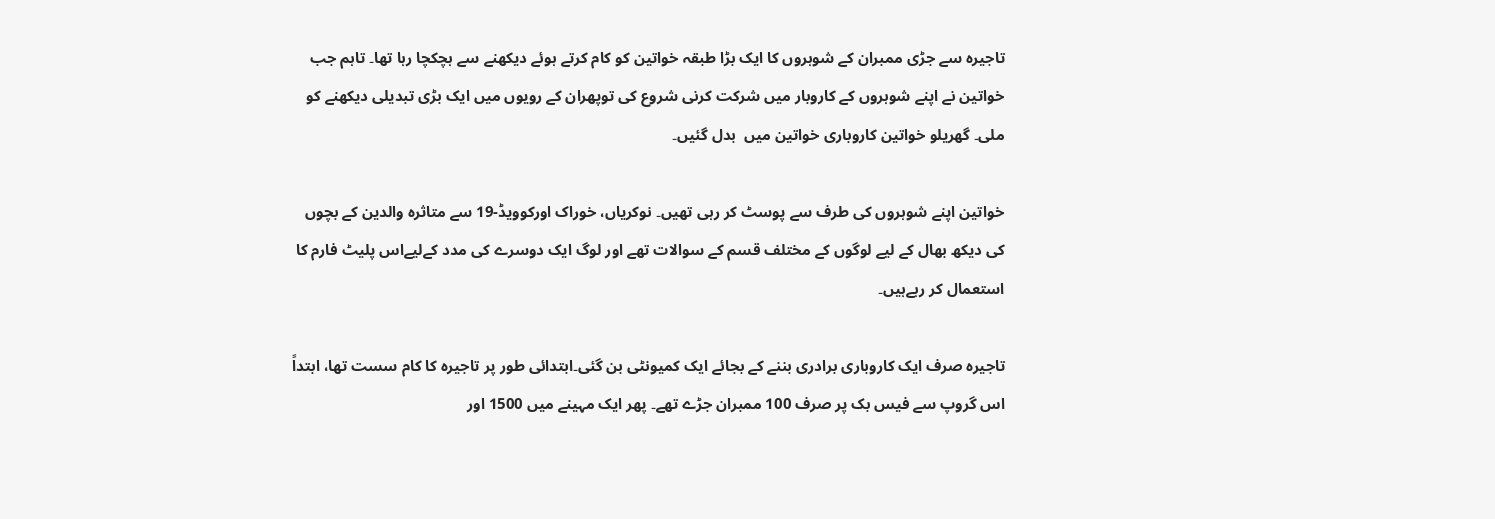تاجیرہ سے جڑی ممبران کے شوہروں کا ایک بڑا طبقہ خواتین کو کام کرتے ہوئے دیکھنے سے ہچکچا رہا تھا۔ تاہم جب خواتین نے اپنے شوہروں کے کاروبار میں شرکت کرنی شروع کی توپھران کے رویوں میں ایک بڑی تبدیلی دیکھنے کو ملی۔ گھریلو خواتین کاروباری خواتین میں  بدل گئیں۔

خواتین اپنے شوہروں کی طرف سے پوسٹ کر رہی تھیں۔ نوکریاں، خوراک اورکوویڈ-19 سے متاثرہ والدین کے بچوں کی دیکھ بھال کے لیے لوگوں کے مختلف قسم کے سوالات تھے اور لوگ ایک دوسرے کی مدد کےلیےاس پلیٹ فارم کا استعمال کر رہےہیں۔

تاجیرہ صرف ایک کاروباری برادری بننے کے بجائے ایک کمیونٹی بن گئی۔ابتدائی طور پر تاجیرہ کا کام سست تھا، ابتداً اس گروپ سے فیس بک پر صرف 100 ممبران جڑے تھے۔ پھر ایک مہینے میں 1500 اور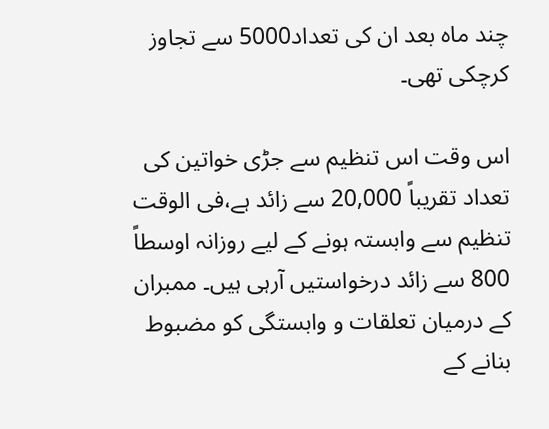چند ماہ بعد ان کی تعداد5000 سے تجاوز کرچکی تھی۔

اس وقت اس تنظیم سے جڑی خواتین کی تعداد تقریباً 20,000 سے زائد ہے،فی الوقت تنظیم سے وابستہ ہونے کے لیے روزانہ اوسطاً 800 سے زائد درخواستیں آرہی ہیں۔ ممبران کے درمیان تعلقات و وابستگی کو مضبوط بنانے کے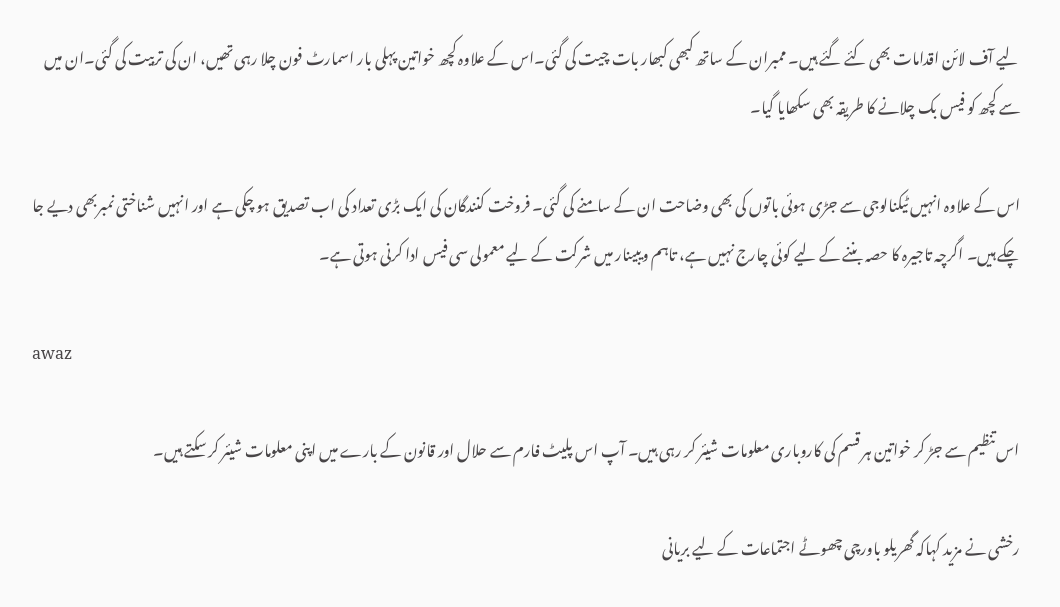لیے آف لائن اقدامات بھی کئے گئے ہیں۔ ممبران کے ساتھ کبھی کبھار بات چیت کی گئی۔اس کے علاوہ کچھ خواتین پہلی بار اسمارٹ فون چلا رہی تھیں، ان کی تربیت کی گئی۔ان میں سے کچھ کو فیس بک چلانے کا طریقہ بھی سکھایا گیا۔

اس کے علاوہ انہیں ٹیکنالوجی سے جڑی ہوئی باتوں کی بھی وضاحت ان کے سامنے کی گئی۔ فروخت کنندگان کی ایک بڑی تعداد کی اب تصدیق ہو چکی ہے اور انہیں شناختی نمبربھی دیے جا چکے ہیں۔ اگرچہ تاجیرہ کا حصہ بننے کے لیے کوئی چارج نہیں ہے، تاہم ویبینار میں شرکت کے لیے معمولی سی فیس ادا کرنی ہوتی ہے۔

awaz

اس تنظیم سے جڑ کر خواتین ہر قسم کی کاروباری معلومات شیئر کر رہی ہیں۔ آپ اس پلیٹ فارم سے حلال اور قانون کے بارے میں اپنی معلومات شیئر کر سکتے ہیں۔

رخشی نے مزید کہاکہ گھریلو باورچی چھوٹے اجتماعات کے لیے بریانی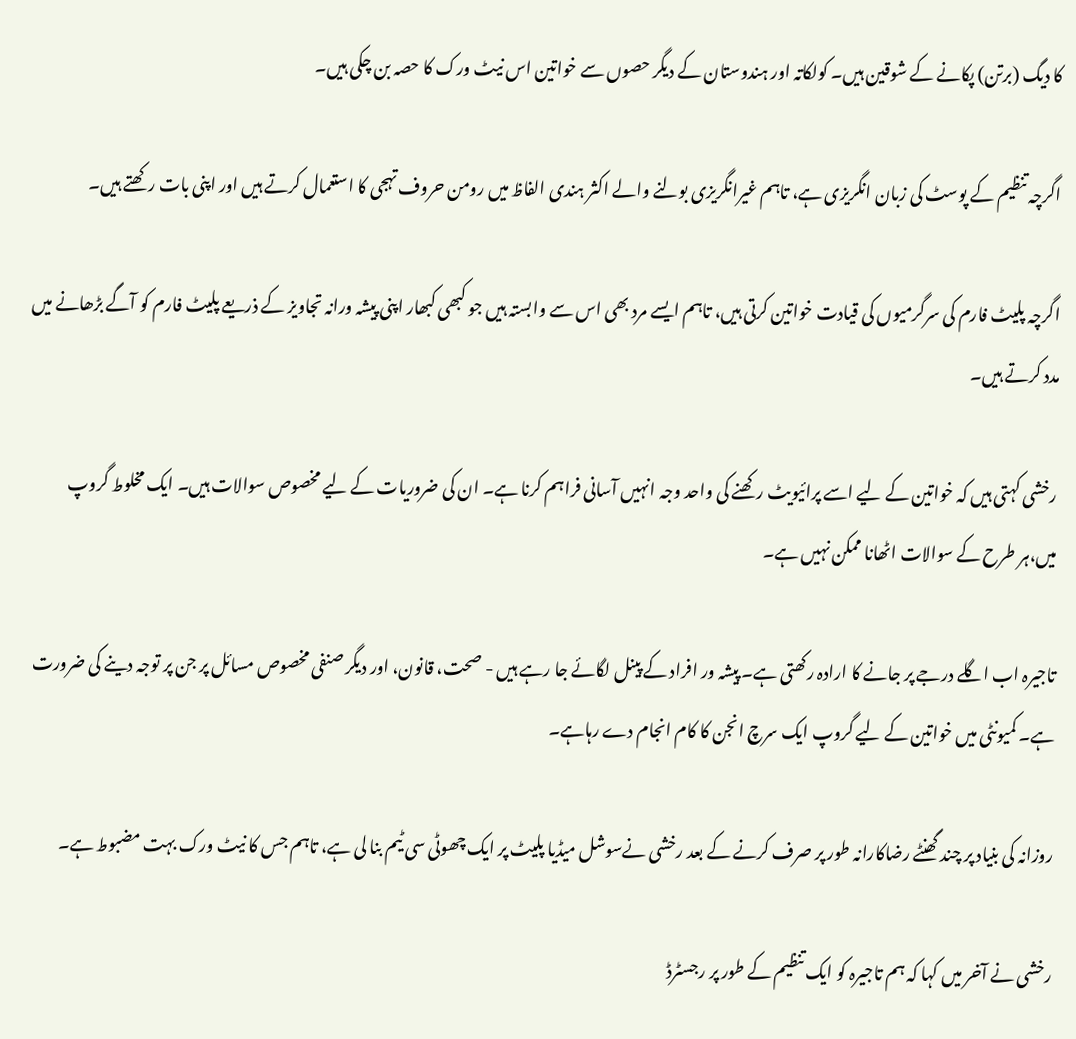کا دیگ (برتن) پکانے کے شوقین ہیں۔ کولکاتہ اور ہندوستان کے دیگر حصوں سے خواتین اس نیٹ ورک کا حصہ بن چکی ہیں۔

اگرچہ تنظیم کے پوسٹ کی زبان انگریزی ہے، تاہم غیرانگریزی بولنے والے اکثر ہندی الفاظ میں رومن حروف تہجی کا استعمال کرتے ہیں اور اپنی بات رکھتے ہیں۔

اگرچہ پلیٹ فارم کی سرگرمیوں کی قیادت خواتین کرتی ہیں، تاہم ایسے مرد بھی اس سے وابستہ ہیں جو کبھی کبھار اپنی پیشہ ورانہ تجاویز کے ذریعے پلیٹ فارم کو آگے بڑھانے میں مدد کرتے ہیں۔

رخشی کہتی ہیں کہ خواتین کے لیے اسے پرائیویٹ رکھنے کی واحد وجہ انہیں آسانی فراہم کرنا ہے۔ ان کی ضروریات کے لیے مخصوص سوالات ہیں۔ ایک مخلوط گروپ میں،ہر طرح کے سوالات اٹھانا ممکن نہیں ہے۔

تاجیرہ اب اگلے درجے پر جانے کا ارادہ رکھتی ہے۔ پیشہ ور افراد کے پینل لگائے جا رہے ہیں - صحت، قانون، اور دیگر صنفی مخصوص مسائل پر جن پر توجہ دینے کی ضرورت ہے۔ کمیونٹی میں خواتین کے لیے گروپ ایک سرچ انجن کا کام انجام دے رہاہے۔

روزانہ کی بنیاد پر چند گھنٹے رضاکارانہ طور پر صرف کرنے کے بعد رخشی نےسوشل میڈیا پلیٹ پر ایک چھوٹی سی ٹیم بنا لی ہے، تاہم جس کا نیٹ ورک بہت مضبوط ہے۔

رخشی نے آخر میں کہا کہ ہم تاجیرہ کو ایک تنظیم کے طور پر رجسٹرڈ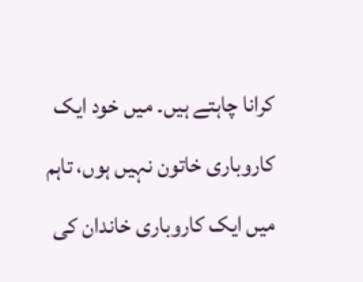کرانا چاہتے ہیں۔ میں خود ایک کاروباری خاتون نہیں ہوں، تاہم میں ایک کاروباری خاندان کی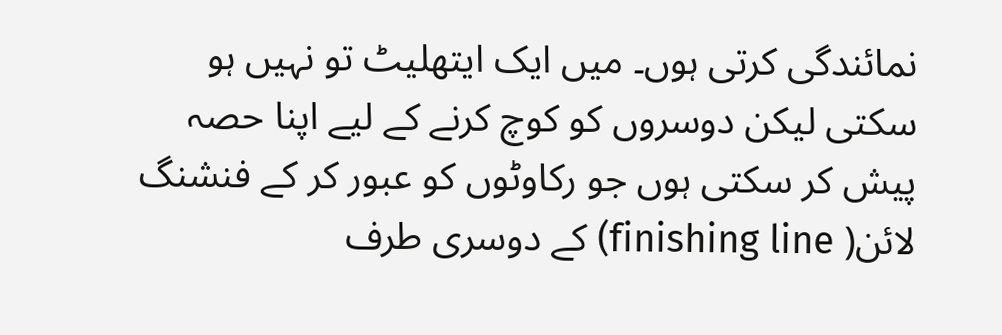نمائندگی کرتی ہوں۔ میں ایک ایتھلیٹ تو نہیں ہو سکتی لیکن دوسروں کو کوچ کرنے کے لیے اپنا حصہ پیش کر سکتی ہوں جو رکاوٹوں کو عبور کر کے فنشنگ لائن( finishing line) کے دوسری طرف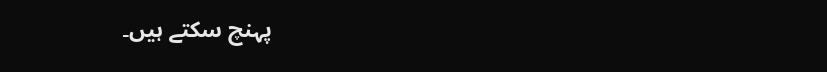پہنچ سکتے ہیں۔